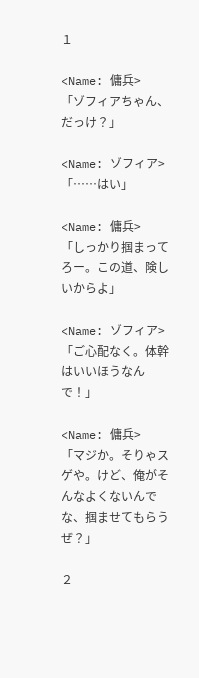１

<Name: 傭兵>
「ゾフィアちゃん、だっけ？」

<Name: ゾフィア>
「……はい」

<Name: 傭兵>
「しっかり掴まってろー。この道、険しいからよ」

<Name: ゾフィア>
「ご心配なく。体幹はいいほうなんで！」

<Name: 傭兵>
「マジか。そりゃスゲや。けど、俺がそんなよくないんでな、掴ませてもらうぜ？」

２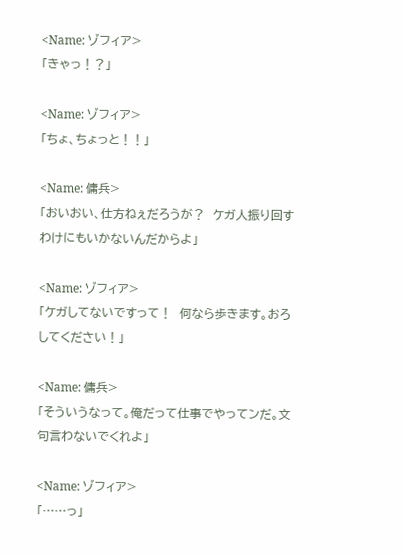<Name: ゾフィア>
「きゃっ！？」

<Name: ゾフィア>
「ちょ、ちょっと！！」

<Name: 傭兵>
「おいおい、仕方ねぇだろうが？　ケガ人振り回すわけにもいかないんだからよ」

<Name: ゾフィア>
「ケガしてないですって！　何なら歩きます。おろしてください！」

<Name: 傭兵>
「そういうなって。俺だって仕事でやってンだ。文句言わないでくれよ」

<Name: ゾフィア>
「……っ」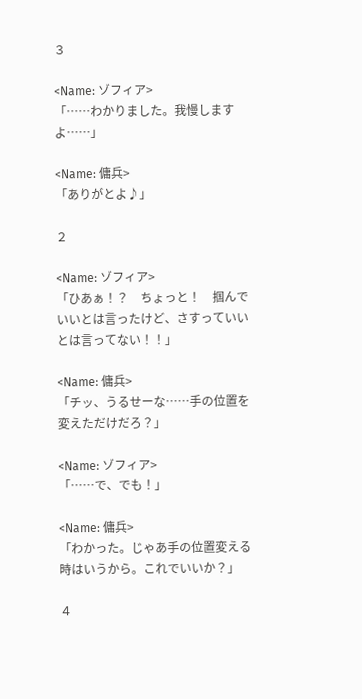３

<Name: ゾフィア>
「……わかりました。我慢しますよ……」

<Name: 傭兵>
「ありがとよ♪」

２

<Name: ゾフィア>
「ひあぁ！？　ちょっと！　掴んでいいとは言ったけど、さすっていいとは言ってない！！」

<Name: 傭兵>
「チッ、うるせーな……手の位置を変えただけだろ？」

<Name: ゾフィア>
「……で、でも！」

<Name: 傭兵>
「わかった。じゃあ手の位置変える時はいうから。これでいいか？」

４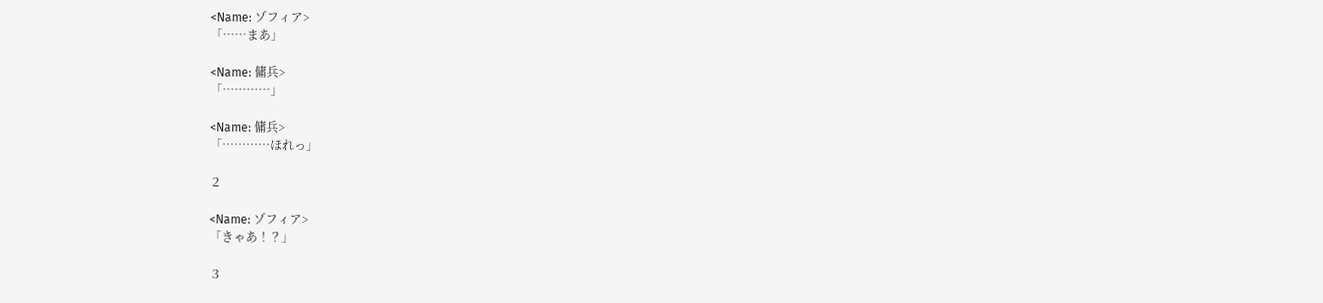<Name: ゾフィア>
「……まあ」

<Name: 傭兵>
「…………」

<Name: 傭兵>
「…………ほれっ」

２

<Name: ゾフィア>
「きゃあ！？」

３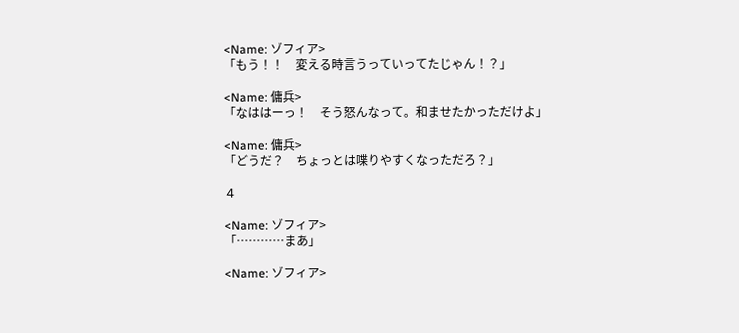<Name: ゾフィア>
「もう！！　変える時言うっていってたじゃん！？」

<Name: 傭兵>
「なははーっ！　そう怒んなって。和ませたかっただけよ」

<Name: 傭兵>
「どうだ？　ちょっとは喋りやすくなっただろ？」

４

<Name: ゾフィア>
「…………まあ」

<Name: ゾフィア>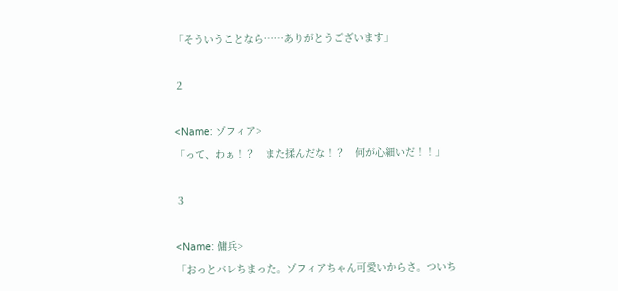「そういうことなら……ありがとうございます」

２

<Name: ゾフィア>
「って、わぁ！？　また揉んだな！？　何が心細いだ！！」

３

<Name: 傭兵>
「おっとバレちまった。ゾフィアちゃん可愛いからさ。ついち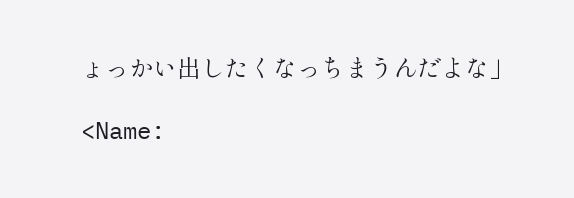ょっかい出したくなっちまうんだよな」

<Name: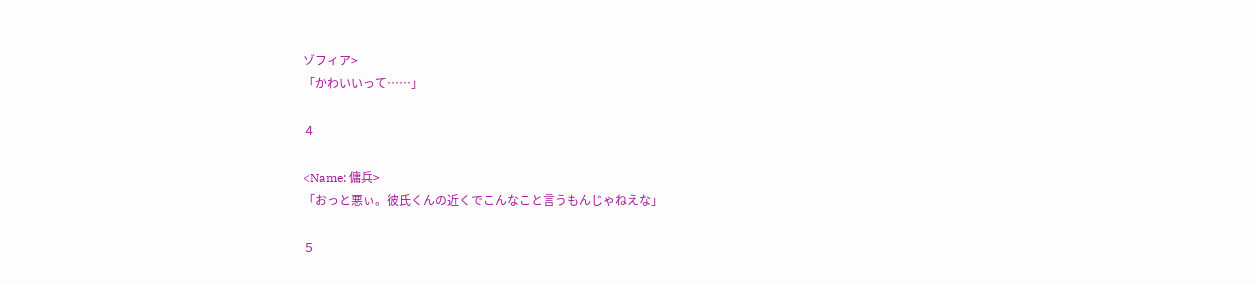ゾフィア>
「かわいいって……」

４

<Name: 傭兵>
「おっと悪ぃ。彼氏くんの近くでこんなこと言うもんじゃねえな」

５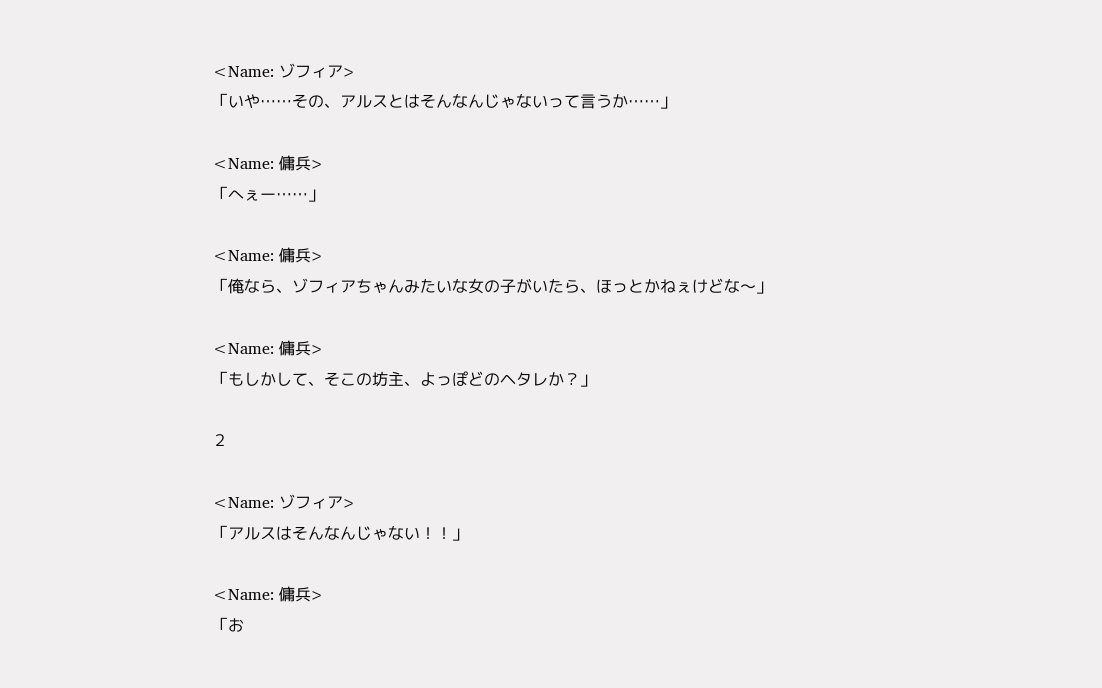<Name: ゾフィア>
「いや……その、アルスとはそんなんじゃないって言うか……」

<Name: 傭兵>
「へぇー……」

<Name: 傭兵>
「俺なら、ゾフィアちゃんみたいな女の子がいたら、ほっとかねぇけどな～」

<Name: 傭兵>
「もしかして、そこの坊主、よっぽどのヘタレか？」

２

<Name: ゾフィア>
「アルスはそんなんじゃない！！」

<Name: 傭兵>
「お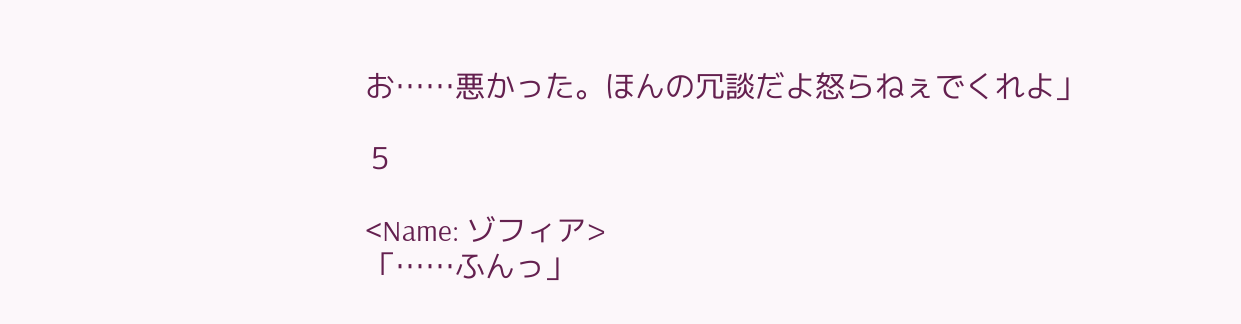お……悪かった。ほんの冗談だよ怒らねぇでくれよ」

５

<Name: ゾフィア>
「……ふんっ」